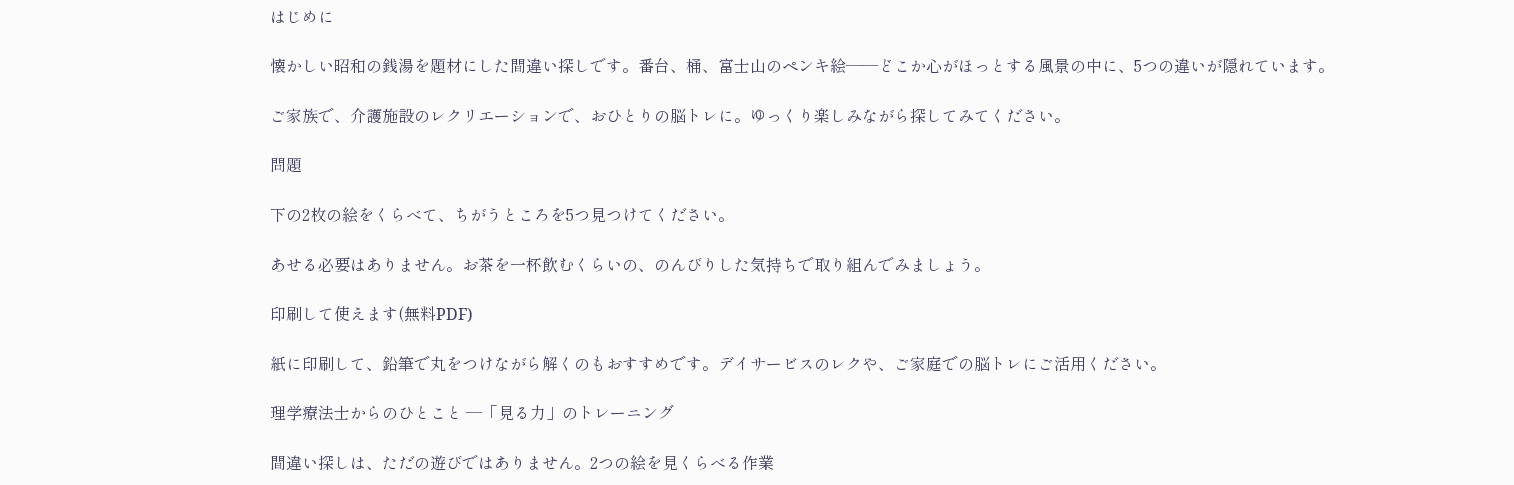はじめに

懐かしい昭和の銭湯を題材にした間違い探しです。番台、桶、富士山のペンキ絵——どこか心がほっとする風景の中に、5つの違いが隠れています。

ご家族で、介護施設のレクリエーションで、おひとりの脳トレに。ゆっくり楽しみながら探してみてください。

問題

下の2枚の絵をくらべて、ちがうところを5つ見つけてください。

あせる必要はありません。お茶を一杯飲むくらいの、のんびりした気持ちで取り組んでみましょう。

印刷して使えます(無料PDF)

紙に印刷して、鉛筆で丸をつけながら解くのもおすすめです。デイサービスのレクや、ご家庭での脳トレにご活用ください。

理学療法士からのひとこと —「見る力」のトレーニング

間違い探しは、ただの遊びではありません。2つの絵を見くらべる作業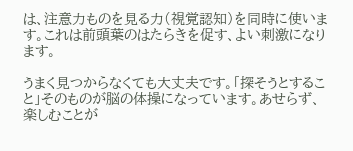は、注意力ものを見る力(視覚認知)を同時に使います。これは前頭葉のはたらきを促す、よい刺激になります。

うまく見つからなくても大丈夫です。「探そうとすること」そのものが脳の体操になっています。あせらず、楽しむことが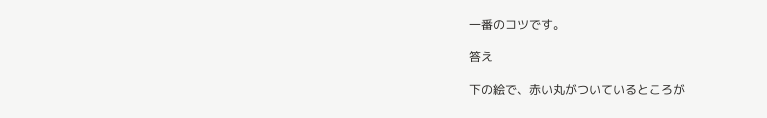一番のコツです。

答え

下の絵で、赤い丸がついているところが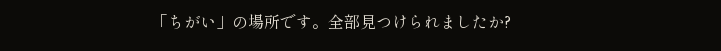「ちがい」の場所です。全部見つけられましたか?